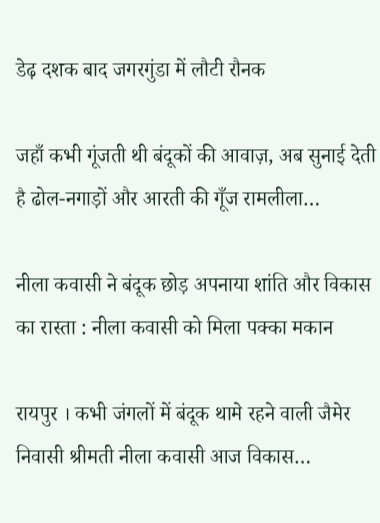डेढ़ दशक बाद जगरगुंडा में लौटी रौनक

जहाँ कभी गूंजती थी बंदूकों की आवाज़, अब सुनाई देती है ढोल-नगाड़ों और आरती की गूँज रामलीला…

नीला कवासी ने बंदूक छोड़ अपनाया शांति और विकास का रास्ता : नीला कवासी को मिला पक्का मकान

रायपुर । कभी जंगलों में बंदूक थामे रहने वाली जैमेर निवासी श्रीमती नीला कवासी आज विकास…